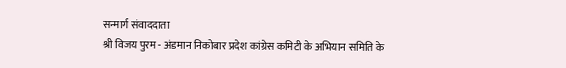सन्मार्ग संवाददाता
श्री विजय पुरम - अंडमान निकोबार प्रदेश कांग्रेस कमिटी के अभियान समिति के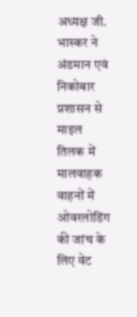अध्यक्ष जी. भास्कर ने अंडमान एवं निकोबार प्रशासन से माइल तिलक में मालवाहक वाहनों में ओवरलोडिंग की जांच के लिए वेट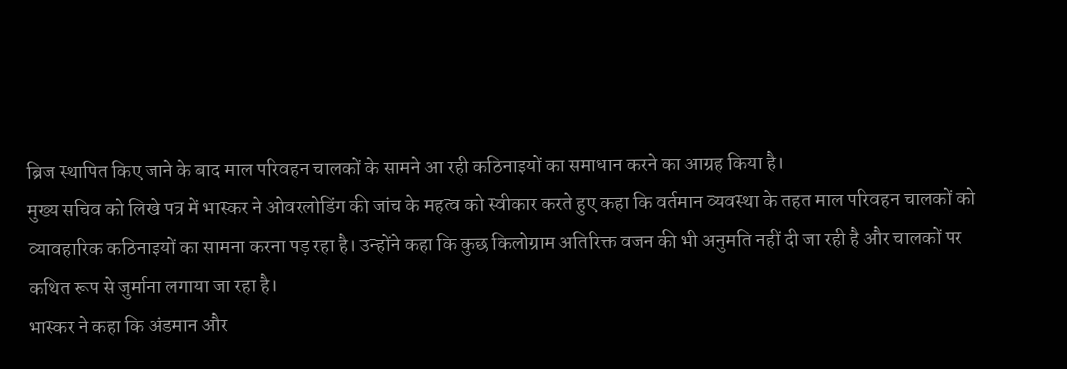ब्रिज स्थापित किए जाने के बाद माल परिवहन चालकों के सामने आ रही कठिनाइयों का समाधान करने का आग्रह किया है।
मुख्य सचिव को लिखे पत्र में भास्कर ने ओवरलोडिंग की जांच के महत्व को स्वीकार करते हुए कहा कि वर्तमान व्यवस्था के तहत माल परिवहन चालकों को व्यावहारिक कठिनाइयों का सामना करना पड़ रहा है। उन्होंने कहा कि कुछ किलोग्राम अतिरिक्त वजन की भी अनुमति नहीं दी जा रही है और चालकों पर कथित रूप से जुर्माना लगाया जा रहा है।
भास्कर ने कहा कि अंडमान और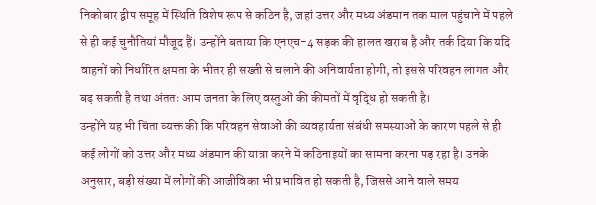निकोबार द्वीप समूह में स्थिति विशेष रूप से कठिन है, जहां उत्तर और मध्य अंडमान तक माल पहुंचाने में पहले से ही कई चुनौतियां मौजूद हैं। उन्होंने बताया कि एनएच-4 सड़क की हालत खराब है और तर्क दिया कि यदि वाहनों को निर्धारित क्षमता के भीतर ही सख्ती से चलाने की अनिवार्यता होगी, तो इससे परिवहन लागत और बढ़ सकती है तथा अंततः आम जनता के लिए वस्तुओं की कीमतों में वृद्धि हो सकती है।
उन्होंने यह भी चिंता व्यक्त की कि परिवहन सेवाओं की व्यवहार्यता संबंधी समस्याओं के कारण पहले से ही कई लोगों को उत्तर और मध्य अंडमान की यात्रा करने में कठिनाइयों का सामना करना पड़ रहा है। उनके अनुसार, बड़ी संख्या में लोगों की आजीविका भी प्रभावित हो सकती है, जिससे आने वाले समय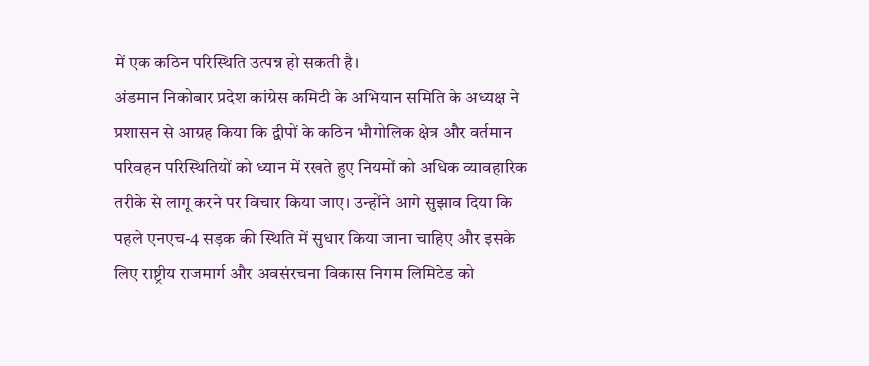में एक कठिन परिस्थिति उत्पन्न हो सकती है।
अंडमान निकोबार प्रदेश कांग्रेस कमिटी के अभियान समिति के अध्यक्ष ने प्रशासन से आग्रह किया कि द्वीपों के कठिन भौगोलिक क्षेत्र और वर्तमान परिवहन परिस्थितियों को ध्यान में रखते हुए नियमों को अधिक व्यावहारिक तरीके से लागू करने पर विचार किया जाए। उन्होंने आगे सुझाव दिया कि पहले एनएच-4 सड़क की स्थिति में सुधार किया जाना चाहिए और इसके लिए राष्ट्रीय राजमार्ग और अवसंरचना विकास निगम लिमिटेड को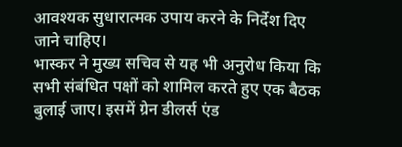आवश्यक सुधारात्मक उपाय करने के निर्देश दिए जाने चाहिए।
भास्कर ने मुख्य सचिव से यह भी अनुरोध किया कि सभी संबंधित पक्षों को शामिल करते हुए एक बैठक बुलाई जाए। इसमें ग्रेन डीलर्स एंड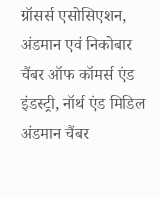ग्रॉसर्स एसोसिएशन, अंडमान एवं निकोबार चैंबर ऑफ कॉमर्स एंड इंडस्ट्री, नॉर्थ एंड मिडिल अंडमान चैंबर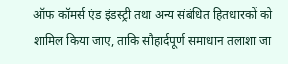ऑफ कॉमर्स एंड इंडस्ट्री तथा अन्य संबंधित हितधारकों को शामिल किया जाए, ताकि सौहार्दपूर्ण समाधान तलाशा जा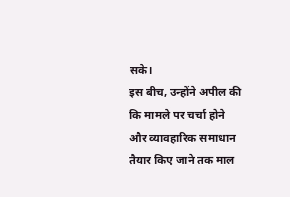सके।
इस बीच, उन्होंने अपील की कि मामले पर चर्चा होने और व्यावहारिक समाधान तैयार किए जाने तक माल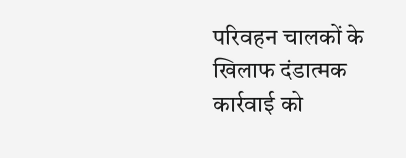परिवहन चालकों के खिलाफ दंडात्मक कार्रवाई को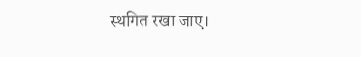स्थगित रखा जाए।